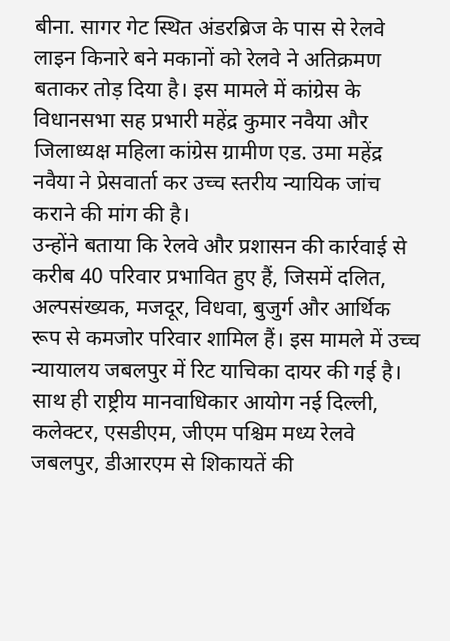बीना. सागर गेट स्थित अंडरब्रिज के पास से रेलवे लाइन किनारे बने मकानों को रेलवे ने अतिक्रमण बताकर तोड़ दिया है। इस मामले में कांग्रेस के विधानसभा सह प्रभारी महेंद्र कुमार नवैया और जिलाध्यक्ष महिला कांग्रेस ग्रामीण एड. उमा महेंद्र नवैया ने प्रेसवार्ता कर उच्च स्तरीय न्यायिक जांच कराने की मांग की है।
उन्होंने बताया कि रेलवे और प्रशासन की कार्रवाई से करीब 40 परिवार प्रभावित हुए हैं, जिसमें दलित, अल्पसंख्यक, मजदूर, विधवा, बुजुर्ग और आर्थिक रूप से कमजोर परिवार शामिल हैं। इस मामले में उच्च न्यायालय जबलपुर में रिट याचिका दायर की गई है। साथ ही राष्ट्रीय मानवाधिकार आयोग नई दिल्ली, कलेक्टर, एसडीएम, जीएम पश्चिम मध्य रेलवे जबलपुर, डीआरएम से शिकायतें की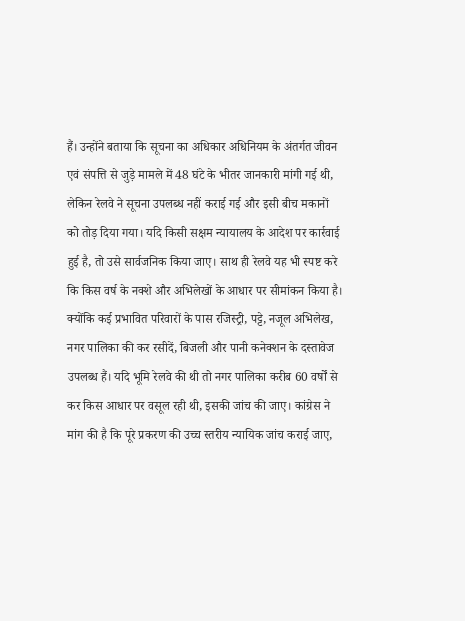हैं। उन्होंने बताया कि सूचना का अधिकार अधिनियम के अंतर्गत जीवन एवं संपत्ति से जुड़े मामले में 48 घंटे के भीतर जानकारी मांगी गई थी, लेकिन रेलवे ने सूचना उपलब्ध नहीं कराई गई और इसी बीच मकानों को तोड़ दिया गया। यदि किसी सक्षम न्यायालय के आदेश पर कार्रवाई हुई है, तो उसे सार्वजनिक किया जाए। साथ ही रेलवे यह भी स्पष्ट करे कि किस वर्ष के नक्शे और अभिलेखों के आधार पर सीमांकन किया है। क्योंकि कई प्रभावित परिवारों के पास रजिस्ट्री, पट्टे, नजूल अभिलेख, नगर पालिका की कर रसीदें, बिजली और पानी कनेक्शन के दस्तावेज उपलब्ध हैं। यदि भूमि रेलवे की थी तो नगर पालिका करीब 60 वर्षों से कर किस आधार पर वसूल रही थी, इसकी जांच की जाए। कांग्रेस ने मांग की है कि पूरे प्रकरण की उच्च स्तरीय न्यायिक जांच कराई जाए,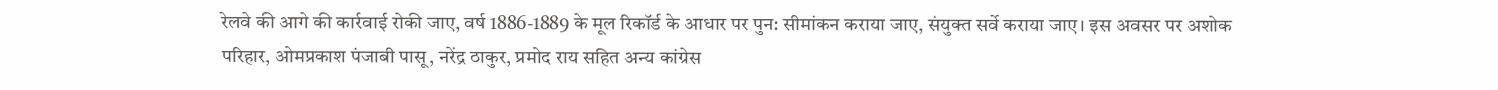रेलवे की आगे की कार्रवाई रोकी जाए, वर्ष 1886-1889 के मूल रिकॉर्ड के आधार पर पुन: सीमांकन कराया जाए, संयुक्त सर्वे कराया जाए। इस अवसर पर अशोक परिहार, ओमप्रकाश पंजाबी पासू, नरेंद्र ठाकुर, प्रमोद राय सहित अन्य कांग्रेस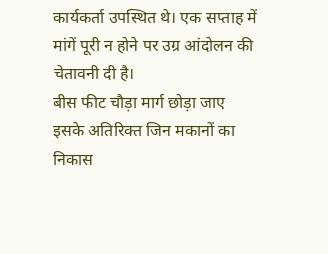कार्यकर्ता उपस्थित थे। एक सप्ताह में मांगें पूरी न होने पर उग्र आंदोलन की चेतावनी दी है।
बीस फीट चौड़ा मार्ग छोड़ा जाए
इसके अतिरिक्त जिन मकानों का निकास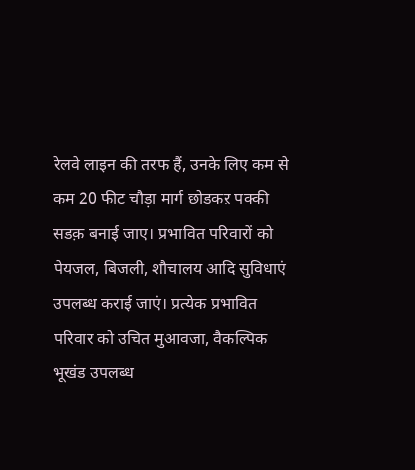रेलवे लाइन की तरफ हैं, उनके लिए कम से कम 20 फीट चौड़ा मार्ग छोडकऱ पक्की सडक़ बनाई जाए। प्रभावित परिवारों को पेयजल, बिजली, शौचालय आदि सुविधाएं उपलब्ध कराई जाएं। प्रत्येक प्रभावित परिवार को उचित मुआवजा, वैकल्पिक भूखंड उपलब्ध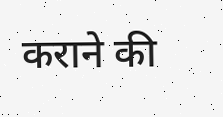कराने की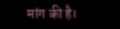मांग की है।